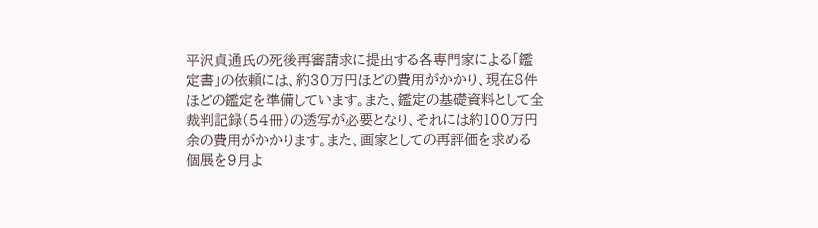平沢貞通氏の死後再審請求に提出する各専門家による「鑑定書」の依頼には、約30万円ほどの費用がかかり、現在8件ほどの鑑定を準備しています。また、鑑定の基礎資料として全裁判記録(54冊)の透写が必要となり、それには約100万円余の費用がかかります。また、画家としての再評価を求める個展を9月よ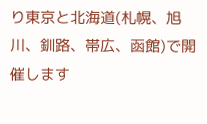り東京と北海道(札幌、旭川、釧路、帯広、函館)で開催します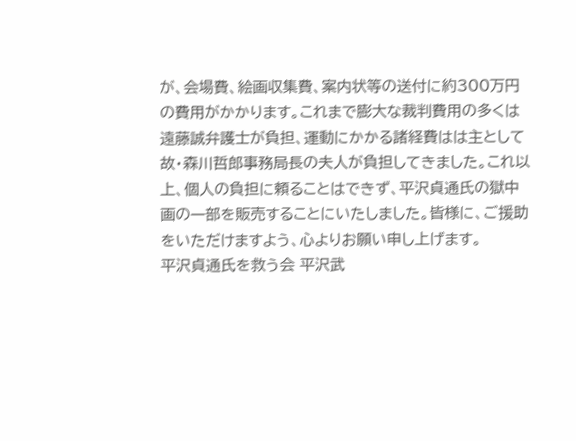が、会場費、絵画収集費、案内状等の送付に約300万円の費用がかかります。これまで膨大な裁判費用の多くは遠藤誠弁護士が負担、運動にかかる諸経費はは主として故・森川哲郎事務局長の夫人が負担してきました。これ以上、個人の負担に頼ることはできず、平沢貞通氏の獄中画の一部を販売することにいたしました。皆様に、ご援助をいただけますよう、心よりお願い申し上げます。
平沢貞通氏を救う会 平沢武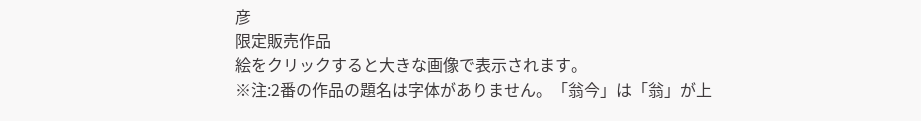彦
限定販売作品
絵をクリックすると大きな画像で表示されます。
※注:2番の作品の題名は字体がありません。「翁今」は「翁」が上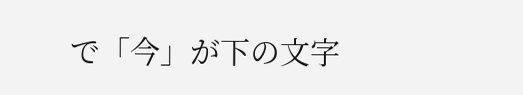で「今」が下の文字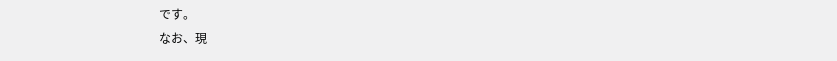です。
なお、現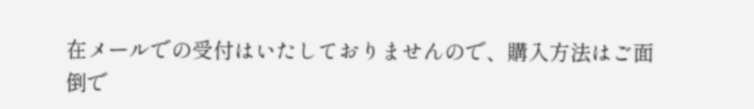在メールでの受付はいたしておりませんので、購入方法はご面倒で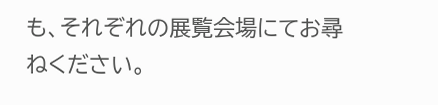も、それぞれの展覧会場にてお尋ねください。